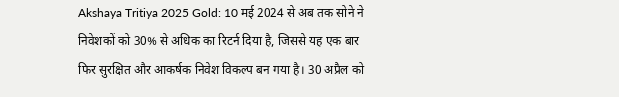Akshaya Tritiya 2025 Gold: 10 मई 2024 से अब तक सोने ने निवेशकों को 30% से अधिक का रिटर्न दिया है, जिससे यह एक बार फिर सुरक्षित और आकर्षक निवेश विकल्प बन गया है। 30 अप्रैल को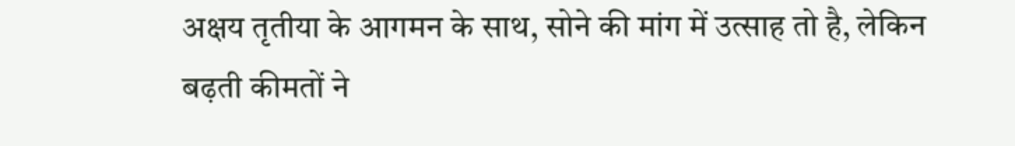अक्षय तृतीया के आगमन के साथ, सोने की मांग में उत्साह तो है, लेकिन बढ़ती कीमतों ने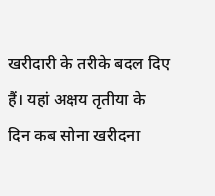खरीदारी के तरीके बदल दिए हैं। यहां अक्षय तृतीया के दिन कब सोना खरीदना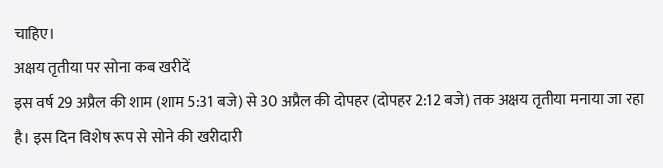चाहिए।
अक्षय तृतीया पर सोना कब खरीदें
इस वर्ष 29 अप्रैल की शाम (शाम 5:31 बजे) से 30 अप्रैल की दोपहर (दोपहर 2:12 बजे) तक अक्षय तृतीया मनाया जा रहा है। इस दिन विशेष रूप से सोने की खरीदारी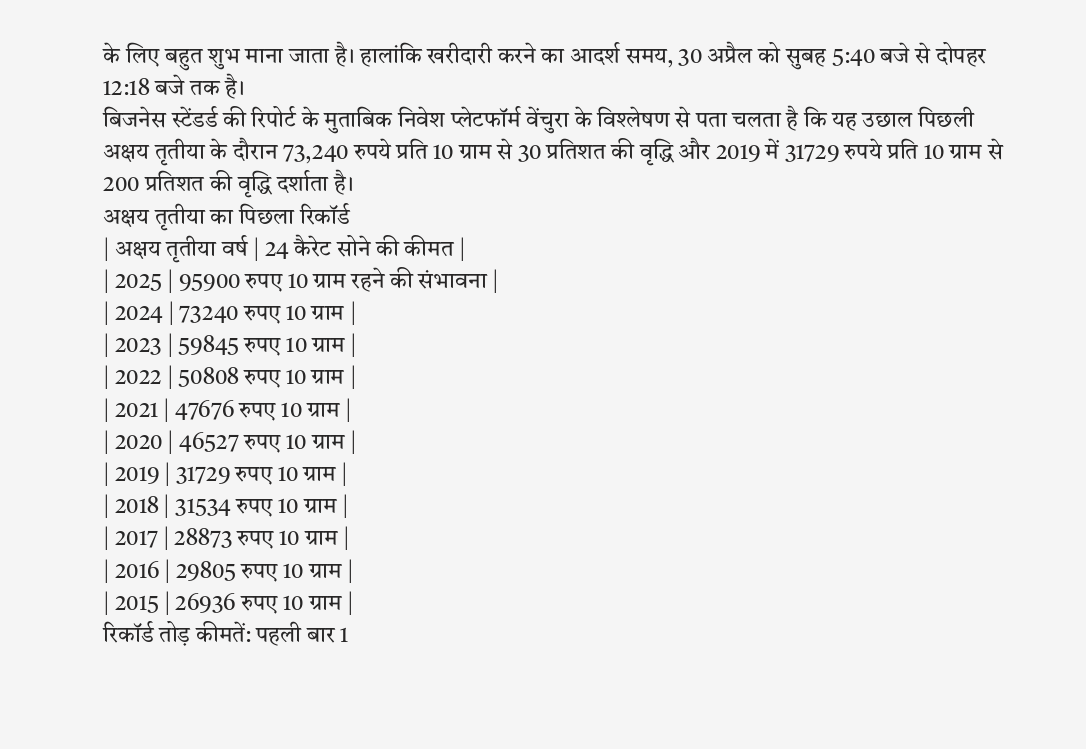के लिए बहुत शुभ माना जाता है। हालांकि खरीदारी करने का आदर्श समय, 30 अप्रैल को सुबह 5:40 बजे से दोपहर 12:18 बजे तक है।
बिजनेस स्टेंडर्ड की रिपोर्ट के मुताबिक निवेश प्लेटफॉर्म वेंचुरा के विश्लेषण से पता चलता है कि यह उछाल पिछली अक्षय तृतीया के दौरान 73,240 रुपये प्रति 10 ग्राम से 30 प्रतिशत की वृद्धि और 2019 में 31729 रुपये प्रति 10 ग्राम से 200 प्रतिशत की वृद्धि दर्शाता है।
अक्षय तृतीया का पिछला रिकॉर्ड
| अक्षय तृतीया वर्ष | 24 कैरेट सोने की कीमत |
| 2025 | 95900 रुपए 10 ग्राम रहने की संभावना |
| 2024 | 73240 रुपए 10 ग्राम |
| 2023 | 59845 रुपए 10 ग्राम |
| 2022 | 50808 रुपए 10 ग्राम |
| 2021 | 47676 रुपए 10 ग्राम |
| 2020 | 46527 रुपए 10 ग्राम |
| 2019 | 31729 रुपए 10 ग्राम |
| 2018 | 31534 रुपए 10 ग्राम |
| 2017 | 28873 रुपए 10 ग्राम |
| 2016 | 29805 रुपए 10 ग्राम |
| 2015 | 26936 रुपए 10 ग्राम |
रिकॉर्ड तोड़ कीमतें: पहली बार 1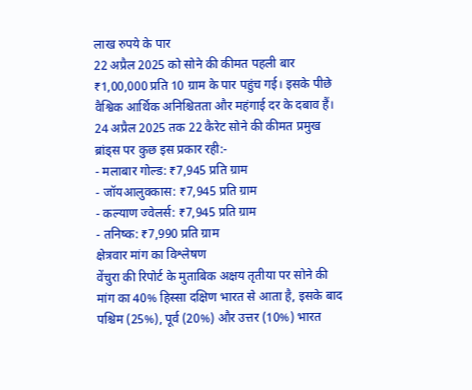लाख रुपये के पार
22 अप्रैल 2025 को सोने की कीमत पहली बार ₹1,00,000 प्रति 10 ग्राम के पार पहुंच गई। इसके पीछे वैश्विक आर्थिक अनिश्चितता और महंगाई दर के दबाव हैं। 24 अप्रैल 2025 तक 22 कैरेट सोने की कीमत प्रमुख ब्रांड्स पर कुछ इस प्रकार रही:-
- मलाबार गोल्ड: ₹7,945 प्रति ग्राम
- जॉयआलुक्कास: ₹7,945 प्रति ग्राम
- कल्याण ज्वेलर्स: ₹7,945 प्रति ग्राम
- तनिष्क: ₹7,990 प्रति ग्राम
क्षेत्रवार मांग का विश्लेषण
वेंचुरा की रिपोर्ट के मुताबिक अक्षय तृतीया पर सोने की मांग का 40% हिस्सा दक्षिण भारत से आता है, इसके बाद पश्चिम (25%), पूर्व (20%) और उत्तर (10%) भारत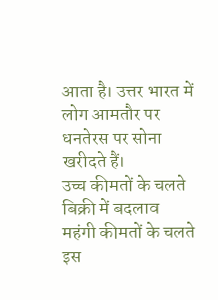आता है। उत्तर भारत में लोग आमतौर पर धनतेरस पर सोना खरीदते हैं।
उच्च कीमतों के चलते बिक्री में बदलाव
महंगी कीमतों के चलते इस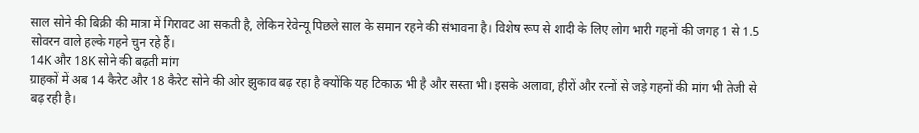साल सोने की बिक्री की मात्रा में गिरावट आ सकती है, लेकिन रेवेन्यू पिछले साल के समान रहने की संभावना है। विशेष रूप से शादी के लिए लोग भारी गहनों की जगह 1 से 1.5 सोवरन वाले हल्के गहने चुन रहे हैं।
14K और 18K सोने की बढ़ती मांग
ग्राहकों में अब 14 कैरेट और 18 कैरेट सोने की ओर झुकाव बढ़ रहा है क्योंकि यह टिकाऊ भी है और सस्ता भी। इसके अलावा, हीरों और रत्नों से जड़े गहनों की मांग भी तेजी से बढ़ रही है।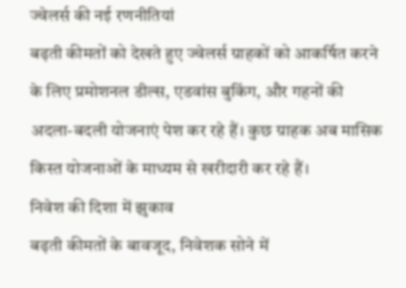ज्वेलर्स की नई रणनीतियां
बढ़ती कीमतों को देखते हुए ज्वेलर्स ग्राहकों को आकर्षित करने के लिए प्रमोशनल डील्स, एडवांस बुकिंग, और गहनों की अदला-बदली योजनाएं पेश कर रहे हैं। कुछ ग्राहक अब मासिक किस्त योजनाओं के माध्यम से खरीदारी कर रहे हैं।
निवेश की दिशा में झुकाव
बढ़ती कीमतों के बावजूद, निवेशक सोने में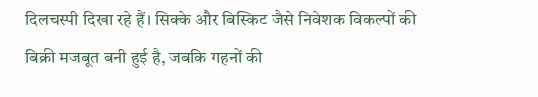दिलचस्पी दिखा रहे हैं। सिक्के और बिस्किट जैसे निवेशक विकल्पों की बिक्री मजबूत बनी हुई है, जबकि गहनों की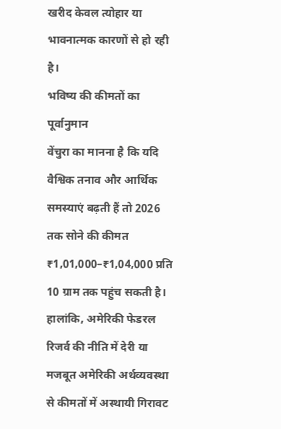खरीद केवल त्योहार या भावनात्मक कारणों से हो रही है।
भविष्य की कीमतों का पूर्वानुमान
वेंचुरा का मानना है कि यदि वैश्विक तनाव और आर्थिक समस्याएं बढ़ती हैं तो 2026 तक सोने की कीमत ₹1,01,000–₹1,04,000 प्रति 10 ग्राम तक पहुंच सकती है। हालांकि, अमेरिकी फेडरल रिजर्व की नीति में देरी या मजबूत अमेरिकी अर्थव्यवस्था से कीमतों में अस्थायी गिरावट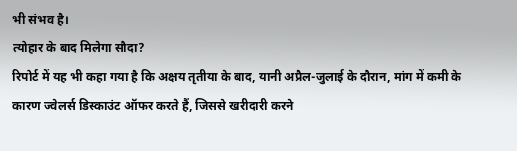भी संभव है।
त्योहार के बाद मिलेगा सौदा?
रिपोर्ट में यह भी कहा गया है कि अक्षय तृतीया के बाद, यानी अप्रैल-जुलाई के दौरान, मांग में कमी के कारण ज्वेलर्स डिस्काउंट ऑफर करते हैं, जिससे खरीदारी करने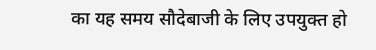का यह समय सौदेबाजी के लिए उपयुक्त हो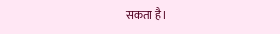सकता है।